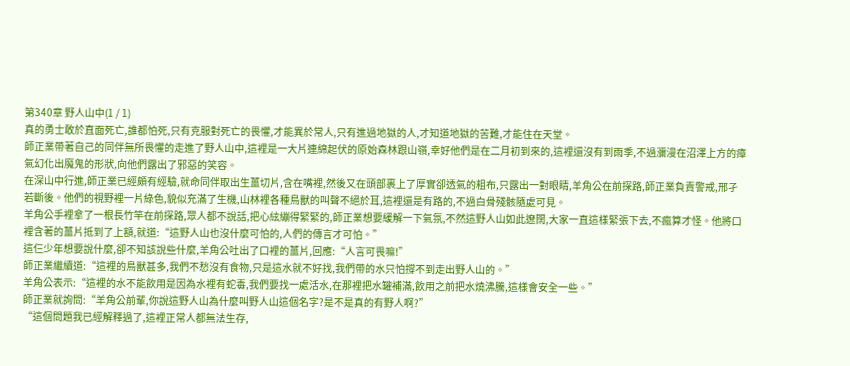第340章 野人山中(1 / 1)
真的勇士敢於直面死亡,誰都怕死,只有克服對死亡的畏懼,才能異於常人,只有進過地獄的人,才知道地獄的苦難,才能住在天堂。
師正業帶著自己的同伴無所畏懼的走進了野人山中,這裡是一大片連綿起伏的原始森林跟山嶺,幸好他們是在二月初到來的,這裡還沒有到雨季,不過瀰漫在沼澤上方的瘴氣幻化出魔鬼的形狀,向他們露出了邪惡的笑容。
在深山中行進,師正業已經頗有經驗,就命同伴取出生薑切片,含在嘴裡,然後又在頭部裹上了厚實卻透氣的粗布,只露出一對眼睛,羊角公在前探路,師正業負責警戒,邢孑若斷後。他們的視野裡一片綠色,貌似充滿了生機,山林裡各種鳥獸的叫聲不絕於耳,這裡還是有路的,不過白骨殘骸隨處可見。
羊角公手裡拿了一根長竹竿在前探路,眾人都不說話,把心絃繃得緊緊的,師正業想要緩解一下氣氛,不然這野人山如此遼闊,大家一直這樣緊張下去,不瘋算才怪。他將口裡含著的薑片抵到了上額,就道:“這野人山也沒什麼可怕的,人們的傳言才可怕。”
這仨少年想要說什麼,卻不知該說些什麼,羊角公吐出了口裡的薑片,回應:“人言可畏嘛!”
師正業繼續道:“這裡的鳥獸甚多,我們不愁沒有食物,只是這水就不好找,我們帶的水只怕撐不到走出野人山的。”
羊角公表示:“這裡的水不能飲用是因為水裡有蛇毒,我們要找一處活水,在那裡把水罐補滿,飲用之前把水燒沸騰,這樣會安全一些。”
師正業就詢問:“羊角公前輩,你說這野人山為什麼叫野人山這個名字?是不是真的有野人啊?”
“這個問題我已經解釋過了,這裡正常人都無法生存,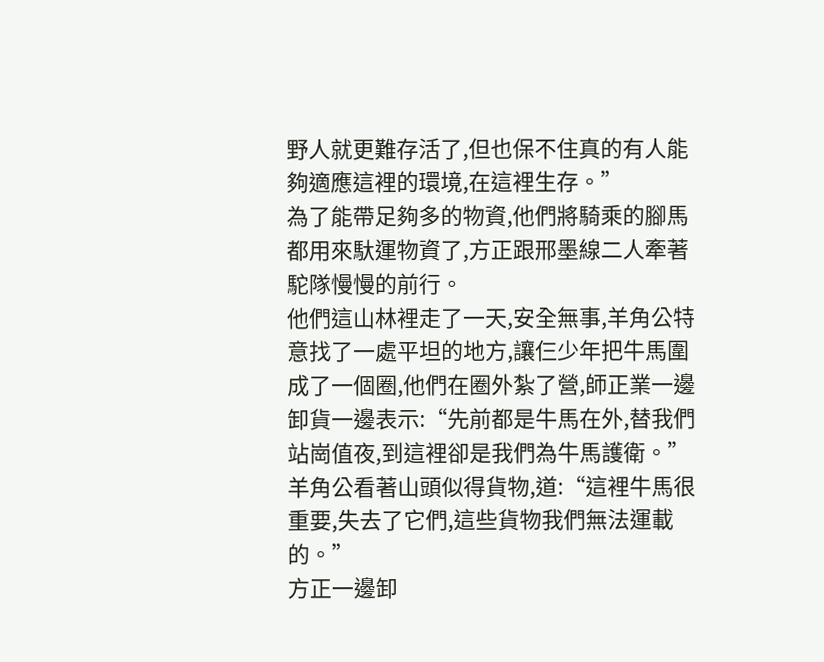野人就更難存活了,但也保不住真的有人能夠適應這裡的環境,在這裡生存。”
為了能帶足夠多的物資,他們將騎乘的腳馬都用來馱運物資了,方正跟邢墨線二人牽著駝隊慢慢的前行。
他們這山林裡走了一天,安全無事,羊角公特意找了一處平坦的地方,讓仨少年把牛馬圍成了一個圈,他們在圈外紮了營,師正業一邊卸貨一邊表示:“先前都是牛馬在外,替我們站崗值夜,到這裡卻是我們為牛馬護衛。”
羊角公看著山頭似得貨物,道:“這裡牛馬很重要,失去了它們,這些貨物我們無法運載的。”
方正一邊卸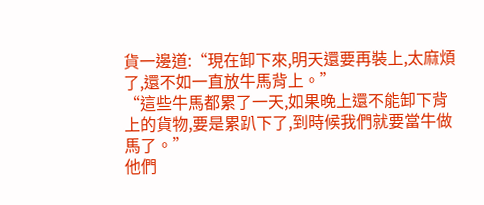貨一邊道:“現在卸下來,明天還要再裝上,太麻煩了,還不如一直放牛馬背上。”
“這些牛馬都累了一天,如果晚上還不能卸下背上的貨物,要是累趴下了,到時候我們就要當牛做馬了。”
他們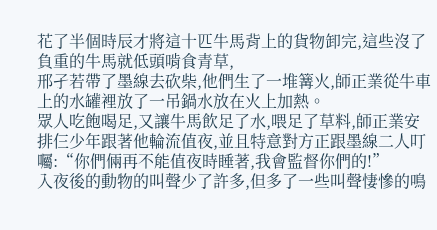花了半個時辰才將這十匹牛馬背上的貨物卸完,這些沒了負重的牛馬就低頭啃食青草,
邢孑若帶了墨線去砍柴,他們生了一堆篝火,師正業從牛車上的水罐裡放了一吊鍋水放在火上加熱。
眾人吃飽喝足,又讓牛馬飲足了水,喂足了草料,師正業安排仨少年跟著他輪流值夜,並且特意對方正跟墨線二人叮囑:“你們倆再不能值夜時睡著,我會監督你們的!”
入夜後的動物的叫聲少了許多,但多了一些叫聲悽慘的鳴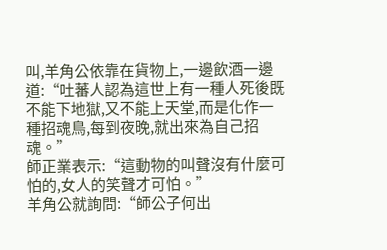叫,羊角公依靠在貨物上,一邊飲酒一邊道:“吐蕃人認為這世上有一種人死後既不能下地獄,又不能上天堂,而是化作一種招魂鳥,每到夜晚,就出來為自己招魂。”
師正業表示:“這動物的叫聲沒有什麼可怕的,女人的笑聲才可怕。”
羊角公就詢問:“師公子何出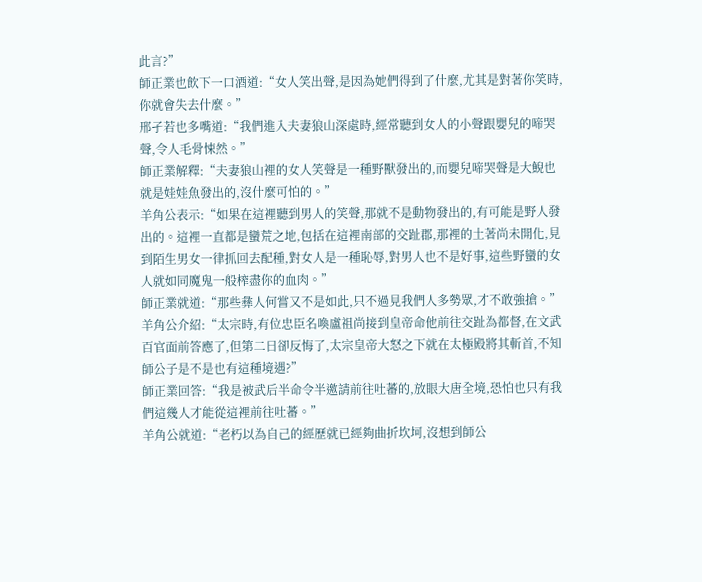此言?”
師正業也飲下一口酒道:“女人笑出聲,是因為她們得到了什麼,尤其是對著你笑時,你就會失去什麼。”
邢孑若也多嘴道:“我們進入夫妻狼山深處時,經常聽到女人的小聲跟嬰兒的啼哭聲,令人毛骨悚然。”
師正業解釋:“夫妻狼山裡的女人笑聲是一種野獸發出的,而嬰兒啼哭聲是大鯢也就是娃娃魚發出的,沒什麼可怕的。”
羊角公表示:“如果在這裡聽到男人的笑聲,那就不是動物發出的,有可能是野人發出的。這裡一直都是蠻荒之地,包括在這裡南部的交趾郡,那裡的土著尚未開化,見到陌生男女一律抓回去配種,對女人是一種恥辱,對男人也不是好事,這些野蠻的女人就如同魔鬼一般榨盡你的血肉。”
師正業就道:“那些彝人何嘗又不是如此,只不過見我們人多勢眾,才不敢強搶。”
羊角公介紹:“太宗時,有位忠臣名喚盧祖尚接到皇帝命他前往交趾為都督,在文武百官面前答應了,但第二日卻反悔了,太宗皇帝大怒之下就在太極殿將其斬首,不知師公子是不是也有這種境遇?”
師正業回答:“我是被武后半命令半邀請前往吐蕃的,放眼大唐全境,恐怕也只有我們這幾人才能從這裡前往吐蕃。”
羊角公就道:“老朽以為自己的經歷就已經夠曲折坎坷,沒想到師公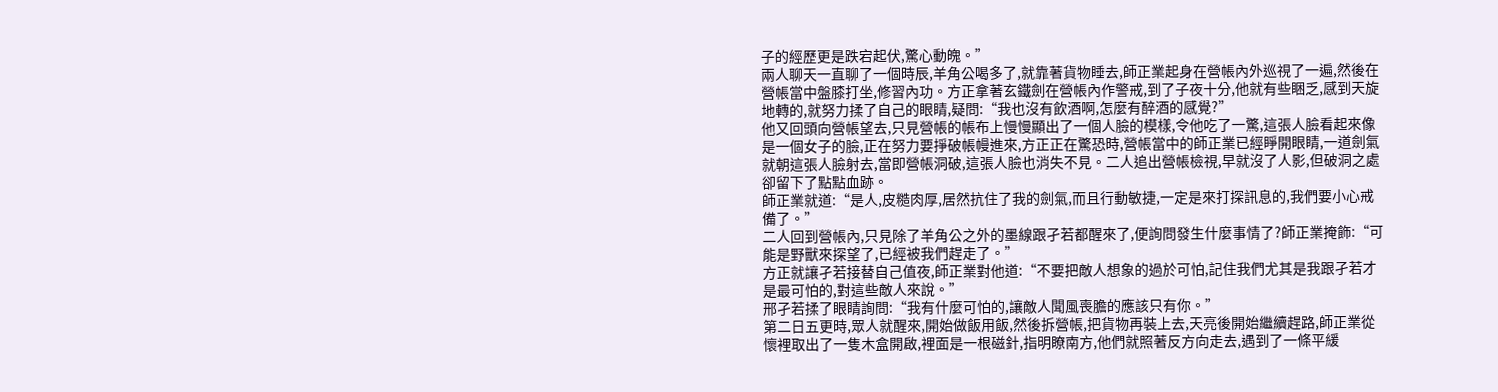子的經歷更是跌宕起伏,驚心動魄。”
兩人聊天一直聊了一個時辰,羊角公喝多了,就靠著貨物睡去,師正業起身在營帳內外巡視了一遍,然後在營帳當中盤膝打坐,修習內功。方正拿著玄鐵劍在營帳內作警戒,到了子夜十分,他就有些睏乏,感到天旋地轉的,就努力揉了自己的眼睛,疑問:“我也沒有飲酒啊,怎麼有醉酒的感覺?”
他又回頭向營帳望去,只見營帳的帳布上慢慢顯出了一個人臉的模樣,令他吃了一驚,這張人臉看起來像是一個女子的臉,正在努力要掙破帳幔進來,方正正在驚恐時,營帳當中的師正業已經睜開眼睛,一道劍氣就朝這張人臉射去,當即營帳洞破,這張人臉也消失不見。二人追出營帳檢視,早就沒了人影,但破洞之處卻留下了點點血跡。
師正業就道:“是人,皮糙肉厚,居然抗住了我的劍氣,而且行動敏捷,一定是來打探訊息的,我們要小心戒備了。”
二人回到營帳內,只見除了羊角公之外的墨線跟孑若都醒來了,便詢問發生什麼事情了?師正業掩飾:“可能是野獸來探望了,已經被我們趕走了。”
方正就讓孑若接替自己值夜,師正業對他道:“不要把敵人想象的過於可怕,記住我們尤其是我跟孑若才是最可怕的,對這些敵人來說。”
邢孑若揉了眼睛詢問:“我有什麼可怕的,讓敵人聞風喪膽的應該只有你。”
第二日五更時,眾人就醒來,開始做飯用飯,然後拆營帳,把貨物再裝上去,天亮後開始繼續趕路,師正業從懷裡取出了一隻木盒開啟,裡面是一根磁針,指明瞭南方,他們就照著反方向走去,遇到了一條平緩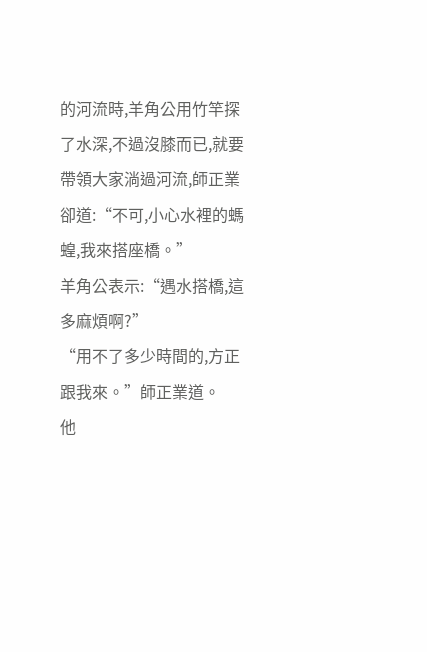的河流時,羊角公用竹竿探了水深,不過沒膝而已,就要帶領大家淌過河流,師正業卻道:“不可,小心水裡的螞蝗,我來搭座橋。”
羊角公表示:“遇水搭橋,這多麻煩啊?”
“用不了多少時間的,方正跟我來。”師正業道。
他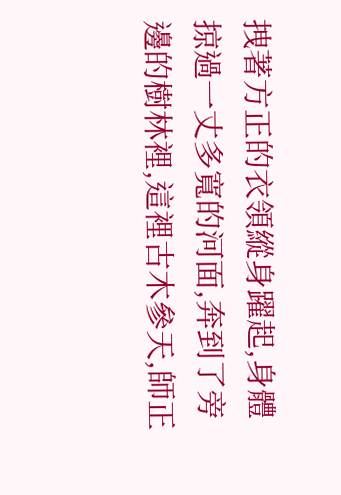拽著方正的衣領縱身躍起,身體掠過一丈多寬的河面,奔到了旁邊的樹林裡,這裡古木參天,師正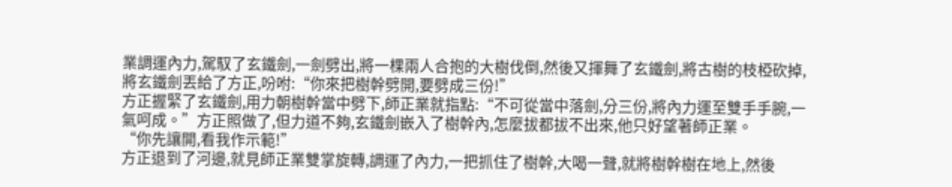業調運內力,駕馭了玄鐵劍,一劍劈出,將一棵兩人合抱的大樹伐倒,然後又揮舞了玄鐵劍,將古樹的枝椏砍掉,將玄鐵劍丟給了方正,吩咐:“你來把樹幹劈開,要劈成三份!”
方正握緊了玄鐵劍,用力朝樹幹當中劈下,師正業就指點:“不可從當中落劍,分三份,將內力運至雙手手腕,一氣呵成。”方正照做了,但力道不夠,玄鐵劍嵌入了樹幹內,怎麼拔都拔不出來,他只好望著師正業。
“你先讓開,看我作示範!”
方正退到了河邊,就見師正業雙掌旋轉,調運了內力,一把抓住了樹幹,大喝一聲,就將樹幹樹在地上,然後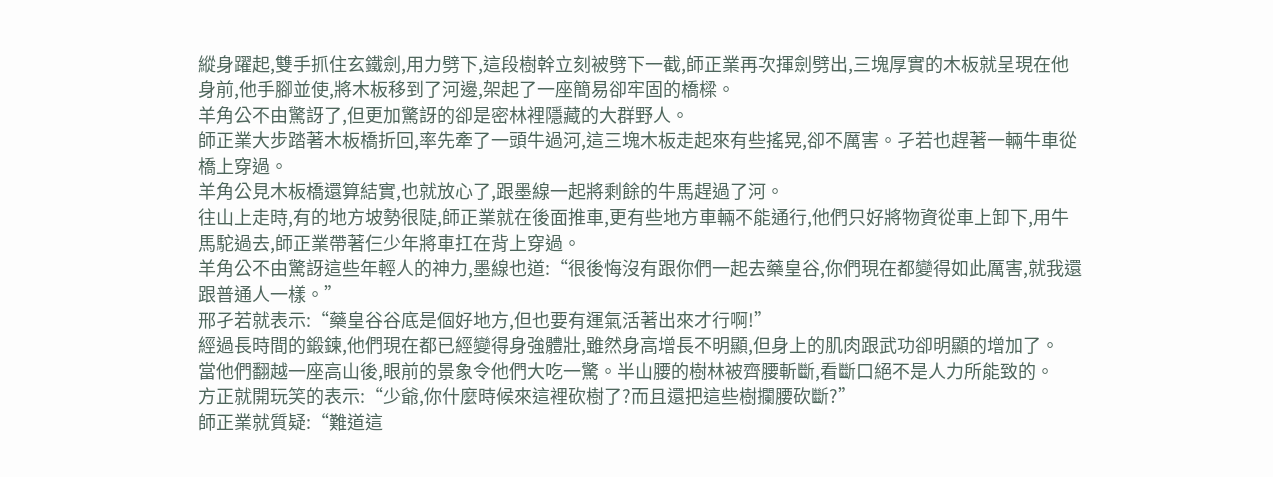縱身躍起,雙手抓住玄鐵劍,用力劈下,這段樹幹立刻被劈下一截,師正業再次揮劍劈出,三塊厚實的木板就呈現在他身前,他手腳並使,將木板移到了河邊,架起了一座簡易卻牢固的橋樑。
羊角公不由驚訝了,但更加驚訝的卻是密林裡隱藏的大群野人。
師正業大步踏著木板橋折回,率先牽了一頭牛過河,這三塊木板走起來有些搖晃,卻不厲害。孑若也趕著一輛牛車從橋上穿過。
羊角公見木板橋還算結實,也就放心了,跟墨線一起將剩餘的牛馬趕過了河。
往山上走時,有的地方坡勢很陡,師正業就在後面推車,更有些地方車輛不能通行,他們只好將物資從車上卸下,用牛馬駝過去,師正業帶著仨少年將車扛在背上穿過。
羊角公不由驚訝這些年輕人的神力,墨線也道:“很後悔沒有跟你們一起去藥皇谷,你們現在都變得如此厲害,就我還跟普通人一樣。”
邢孑若就表示:“藥皇谷谷底是個好地方,但也要有運氣活著出來才行啊!”
經過長時間的鍛鍊,他們現在都已經變得身強體壯,雖然身高增長不明顯,但身上的肌肉跟武功卻明顯的增加了。
當他們翻越一座高山後,眼前的景象令他們大吃一驚。半山腰的樹林被齊腰斬斷,看斷口絕不是人力所能致的。
方正就開玩笑的表示:“少爺,你什麼時候來這裡砍樹了?而且還把這些樹攔腰砍斷?”
師正業就質疑:“難道這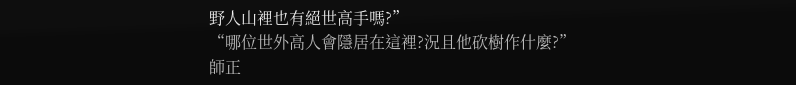野人山裡也有絕世高手嗎?”
“哪位世外高人會隱居在這裡?況且他砍樹作什麼?”
師正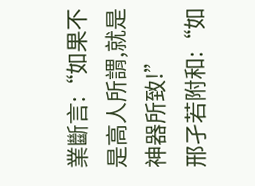業斷言:“如果不是高人所謂,就是神器所致!”
邢孑若附和:“如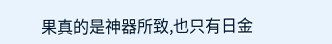果真的是神器所致,也只有日金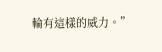輪有這樣的威力。”